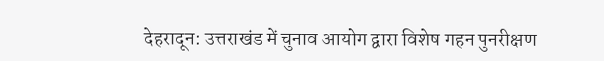देहरादून: उत्तराखंड में चुनाव आयोग द्वारा विशेष गहन पुनरीक्षण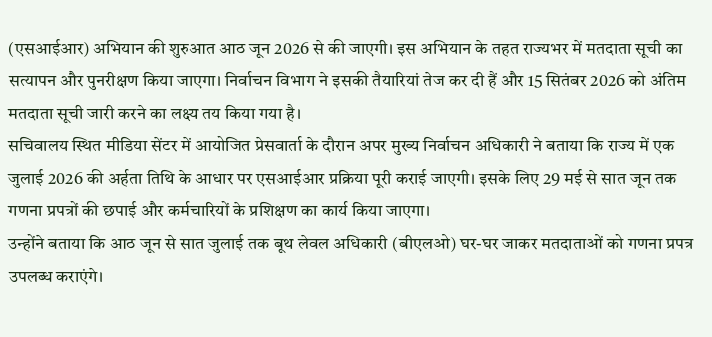(एसआईआर) अभियान की शुरुआत आठ जून 2026 से की जाएगी। इस अभियान के तहत राज्यभर में मतदाता सूची का सत्यापन और पुनरीक्षण किया जाएगा। निर्वाचन विभाग ने इसकी तैयारियां तेज कर दी हैं और 15 सितंबर 2026 को अंतिम मतदाता सूची जारी करने का लक्ष्य तय किया गया है।
सचिवालय स्थित मीडिया सेंटर में आयोजित प्रेसवार्ता के दौरान अपर मुख्य निर्वाचन अधिकारी ने बताया कि राज्य में एक जुलाई 2026 की अर्हता तिथि के आधार पर एसआईआर प्रक्रिया पूरी कराई जाएगी। इसके लिए 29 मई से सात जून तक गणना प्रपत्रों की छपाई और कर्मचारियों के प्रशिक्षण का कार्य किया जाएगा।
उन्होंने बताया कि आठ जून से सात जुलाई तक बूथ लेवल अधिकारी (बीएलओ) घर-घर जाकर मतदाताओं को गणना प्रपत्र उपलब्ध कराएंगे।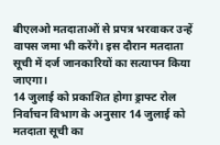बीएलओ मतदाताओं से प्रपत्र भरवाकर उन्हें वापस जमा भी करेंगे। इस दौरान मतदाता सूची में दर्ज जानकारियों का सत्यापन किया जाएगा।
14 जुलाई को प्रकाशित होगा ड्राफ्ट रोल
निर्वाचन विभाग के अनुसार 14 जुलाई को मतदाता सूची का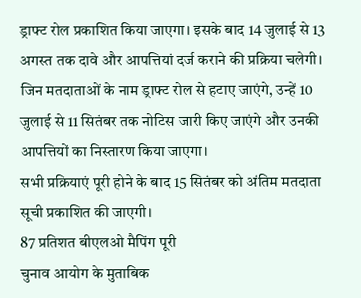ड्राफ्ट रोल प्रकाशित किया जाएगा। इसके बाद 14 जुलाई से 13 अगस्त तक दावे और आपत्तियां दर्ज कराने की प्रक्रिया चलेगी। जिन मतदाताओं के नाम ड्राफ्ट रोल से हटाए जाएंगे, उन्हें 10 जुलाई से 11 सितंबर तक नोटिस जारी किए जाएंगे और उनकी आपत्तियों का निस्तारण किया जाएगा।
सभी प्रक्रियाएं पूरी होने के बाद 15 सितंबर को अंतिम मतदाता सूची प्रकाशित की जाएगी।
87 प्रतिशत बीएलओ मैपिंग पूरी
चुनाव आयोग के मुताबिक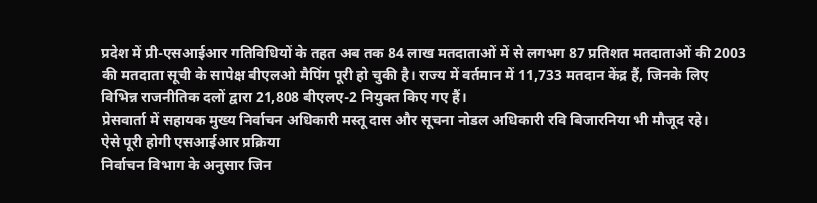प्रदेश में प्री-एसआईआर गतिविधियों के तहत अब तक 84 लाख मतदाताओं में से लगभग 87 प्रतिशत मतदाताओं की 2003 की मतदाता सूची के सापेक्ष बीएलओ मैपिंग पूरी हो चुकी है। राज्य में वर्तमान में 11,733 मतदान केंद्र हैं, जिनके लिए विभिन्न राजनीतिक दलों द्वारा 21,808 बीएलए-2 नियुक्त किए गए हैं।
प्रेसवार्ता में सहायक मुख्य निर्वाचन अधिकारी मस्तू दास और सूचना नोडल अधिकारी रवि बिजारनिया भी मौजूद रहे।
ऐसे पूरी होगी एसआईआर प्रक्रिया
निर्वाचन विभाग के अनुसार जिन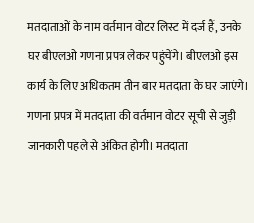मतदाताओं के नाम वर्तमान वोटर लिस्ट में दर्ज हैं, उनके घर बीएलओ गणना प्रपत्र लेकर पहुंचेंगे। बीएलओ इस कार्य के लिए अधिकतम तीन बार मतदाता के घर जाएंगे।
गणना प्रपत्र में मतदाता की वर्तमान वोटर सूची से जुड़ी जानकारी पहले से अंकित होगी। मतदाता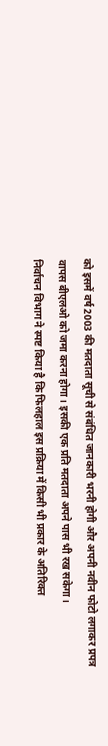को इसमें वर्ष 2003 की मतदाता सूची से संबंधित जानकारी भरनी होगी और अपनी नवीन फोटो लगाकर प्रपत्र वापस बीएलओ को जमा करना होगा। इसकी एक प्रति मतदाता अपने पास भी रख सकेगा।
निर्वाचन विभाग ने स्पष्ट किया है कि फिलहाल इस प्रक्रिया में किसी भी प्रकार के अतिरिक्त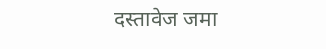दस्तावेज जमा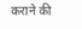कराने की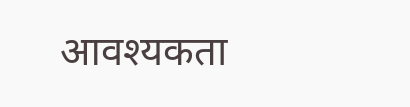आवश्यकता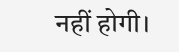नहीं होगी।